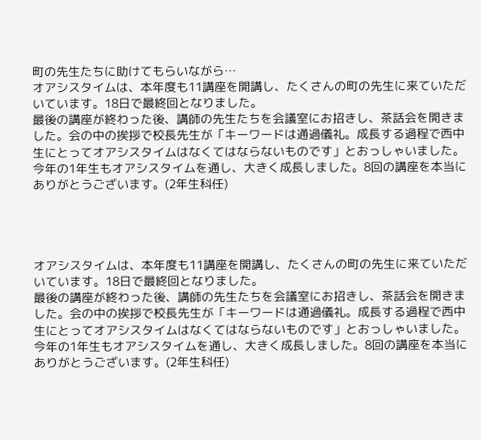町の先生たちに助けてもらいながら…
オアシスタイムは、本年度も11講座を開講し、たくさんの町の先生に来ていただいています。18日で最終回となりました。
最後の講座が終わった後、講師の先生たちを会議室にお招きし、茶話会を開きました。会の中の挨拶で校長先生が「キーワードは通過儀礼。成長する過程で西中生にとってオアシスタイムはなくてはならないものです」とおっしゃいました。今年の1年生もオアシスタイムを通し、大きく成長しました。8回の講座を本当にありがとうございます。(2年生科任)




オアシスタイムは、本年度も11講座を開講し、たくさんの町の先生に来ていただいています。18日で最終回となりました。
最後の講座が終わった後、講師の先生たちを会議室にお招きし、茶話会を開きました。会の中の挨拶で校長先生が「キーワードは通過儀礼。成長する過程で西中生にとってオアシスタイムはなくてはならないものです」とおっしゃいました。今年の1年生もオアシスタイムを通し、大きく成長しました。8回の講座を本当にありがとうございます。(2年生科任)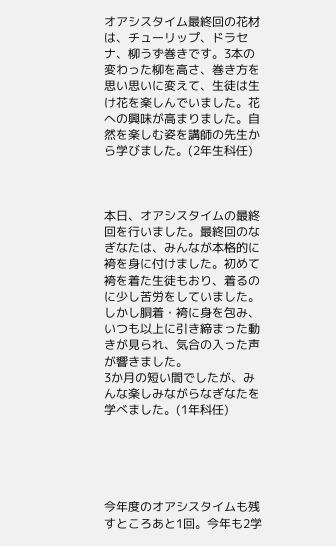オアシスタイム最終回の花材は、チューリップ、ドラセナ、柳うず巻きです。3本の変わった柳を高さ、巻き方を思い思いに変えて、生徒は生け花を楽しんでいました。花への興味が高まりました。自然を楽しむ姿を講師の先生から学びました。(2年生科任)



本日、オアシスタイムの最終回を行いました。最終回のなぎなたは、みんなが本格的に袴を身に付けました。初めて袴を着た生徒もおり、着るのに少し苦労をしていました。しかし胴着・袴に身を包み、いつも以上に引き締まった動きが見られ、気合の入った声が響きました。
3か月の短い間でしたが、みんな楽しみながらなぎなたを学べました。(1年科任)





今年度のオアシスタイムも残すところあと1回。今年も2学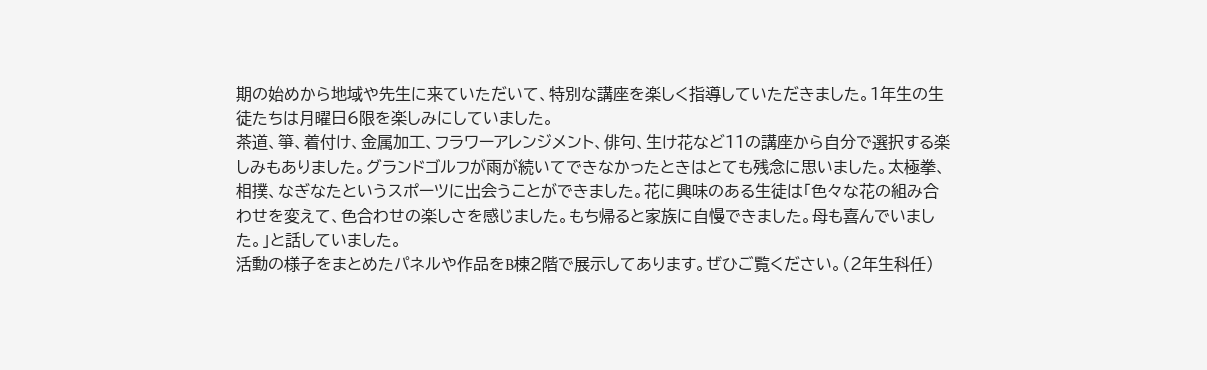期の始めから地域や先生に来ていただいて、特別な講座を楽しく指導していただきました。1年生の生徒たちは月曜日6限を楽しみにしていました。
茶道、箏、着付け、金属加工、フラワーアレンジメント、俳句、生け花など11の講座から自分で選択する楽しみもありました。グランドゴルフが雨が続いてできなかったときはとても残念に思いました。太極拳、相撲、なぎなたというスポーツに出会うことができました。花に興味のある生徒は「色々な花の組み合わせを変えて、色合わせの楽しさを感じました。もち帰ると家族に自慢できました。母も喜んでいました。」と話していました。
活動の様子をまとめたパネルや作品をB棟2階で展示してあります。ぜひご覧ください。(2年生科任)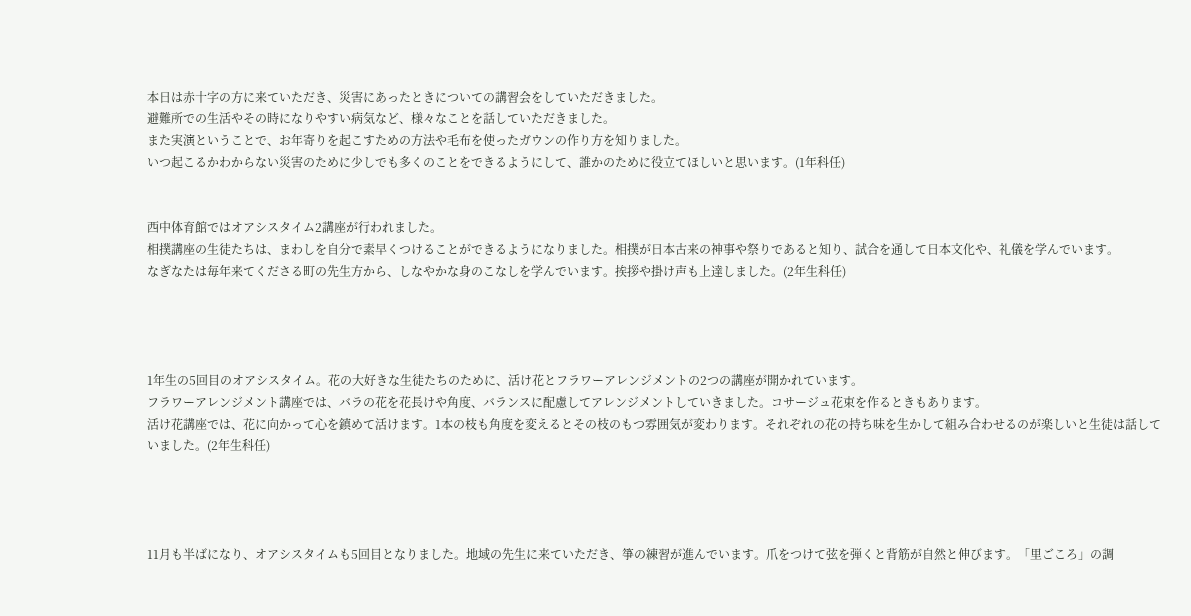本日は赤十字の方に来ていただき、災害にあったときについての講習会をしていただきました。
避難所での生活やその時になりやすい病気など、様々なことを話していただきました。
また実演ということで、お年寄りを起こすための方法や毛布を使ったガウンの作り方を知りました。
いつ起こるかわからない災害のために少しでも多くのことをできるようにして、誰かのために役立てほしいと思います。(1年科任)


西中体育館ではオアシスタイム2講座が行われました。
相撲講座の生徒たちは、まわしを自分で素早くつけることができるようになりました。相撲が日本古来の神事や祭りであると知り、試合を通して日本文化や、礼儀を学んでいます。
なぎなたは毎年来てくださる町の先生方から、しなやかな身のこなしを学んでいます。挨拶や掛け声も上達しました。(2年生科任)




1年生の5回目のオアシスタイム。花の大好きな生徒たちのために、活け花とフラワーアレンジメントの2つの講座が開かれています。
フラワーアレンジメント講座では、バラの花を花長けや角度、バランスに配慮してアレンジメントしていきました。コサージュ花束を作るときもあります。
活け花講座では、花に向かって心を鎮めて活けます。1本の枝も角度を変えるとその枝のもつ雰囲気が変わります。それぞれの花の持ち味を生かして組み合わせるのが楽しいと生徒は話していました。(2年生科任)




11月も半ばになり、オアシスタイムも5回目となりました。地域の先生に来ていただき、箏の練習が進んでいます。爪をつけて弦を弾くと背筋が自然と伸びます。「里ごころ」の調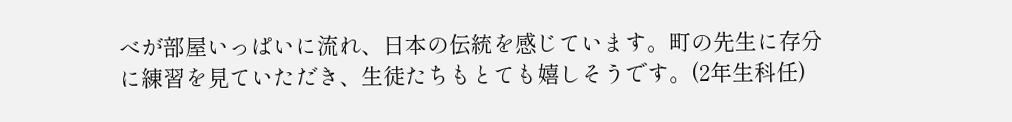べが部屋いっぱいに流れ、日本の伝統を感じています。町の先生に存分に練習を見ていただき、生徒たちもとても嬉しそうです。(2年生科任)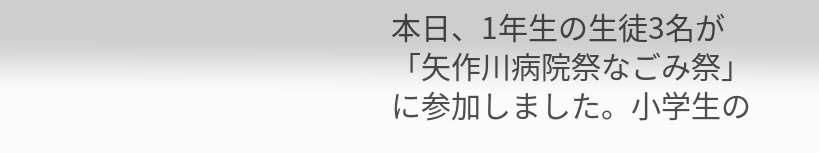本日、1年生の生徒3名が「矢作川病院祭なごみ祭」に参加しました。小学生の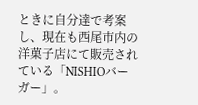ときに自分達で考案し、現在も西尾市内の洋菓子店にて販売されている「NISHIOバーガー」。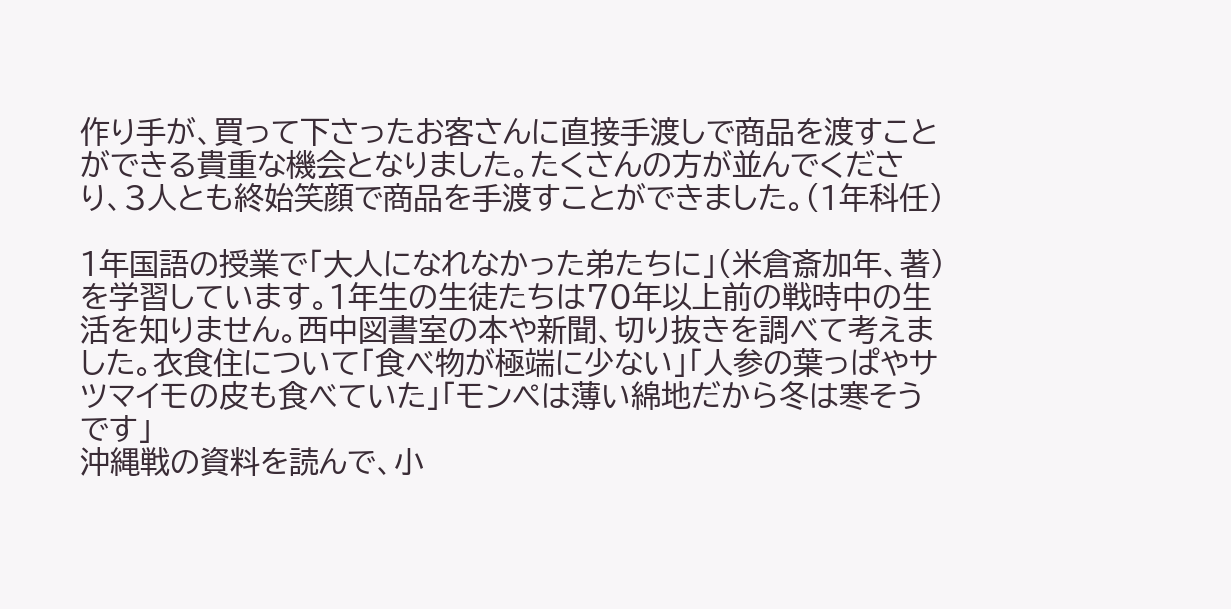作り手が、買って下さったお客さんに直接手渡しで商品を渡すことができる貴重な機会となりました。たくさんの方が並んでくださり、3人とも終始笑顔で商品を手渡すことができました。(1年科任)

1年国語の授業で「大人になれなかった弟たちに」(米倉斎加年、著)を学習しています。1年生の生徒たちは70年以上前の戦時中の生活を知りません。西中図書室の本や新聞、切り抜きを調べて考えました。衣食住について「食べ物が極端に少ない」「人参の葉っぱやサツマイモの皮も食べていた」「モンペは薄い綿地だから冬は寒そうです」
沖縄戦の資料を読んで、小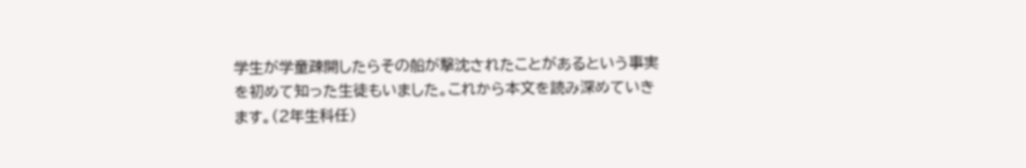学生が学童疎開したらその船が撃沈されたことがあるという事実を初めて知った生徒もいました。これから本文を読み深めていきます。(2年生科任)